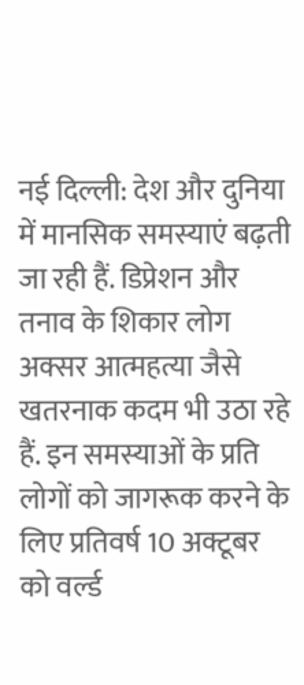नई दिल्ली: देश और दुनिया में मानसिक समस्याएं बढ़ती जा रही हैं. डिप्रेशन और तनाव के शिकार लोग अक्सर आत्महत्या जैसे खतरनाक कदम भी उठा रहे हैं. इन समस्याओं के प्रति लोगों को जागरूक करने के लिए प्रतिवर्ष 10 अक्टूबर को वर्ल्ड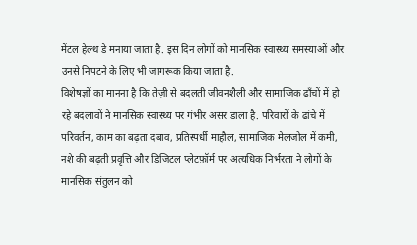मेंटल हेल्थ डे मनाया जाता है. इस दिन लोगों को मानसिक स्वास्थ्य समस्याओं और उनसे निपटने के लिए भी जागरूक किया जाता है.
विशेषज्ञों का मानना है कि तेज़ी से बदलती जीवनशैली और सामाजिक ढाँचों में हो रहे बदलावों ने मानसिक स्वास्थ्य पर गंभीर असर डाला है. परिवारों के ढांचे में परिवर्तन, काम का बढ़ता दबाव, प्रतिस्पर्धी माहौल, सामाजिक मेलजोल में कमी, नशे की बढ़ती प्रवृत्ति और डिजिटल प्लेटफ़ॉर्म पर अत्यधिक निर्भरता ने लोगों के मानसिक संतुलन को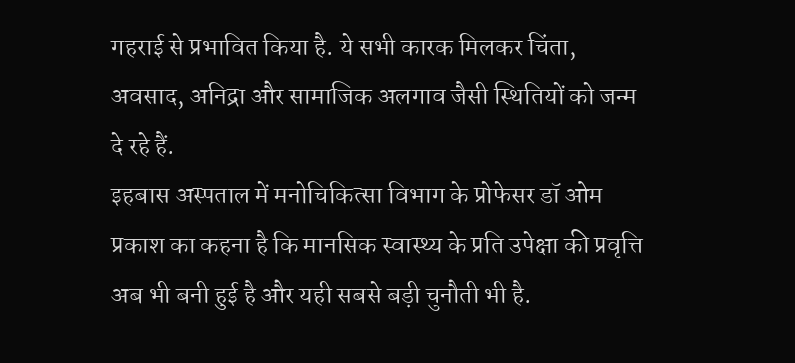गहराई से प्रभावित किया है. ये सभी कारक मिलकर चिंता, अवसाद, अनिद्रा और सामाजिक अलगाव जैसी स्थितियों को जन्म दे रहे हैं.
इहबास अस्पताल में मनोचिकित्सा विभाग के प्रोफेसर डॉ ओम प्रकाश का कहना है कि मानसिक स्वास्थ्य के प्रति उपेक्षा की प्रवृत्ति अब भी बनी हुई है और यही सबसे बड़ी चुनौती भी है.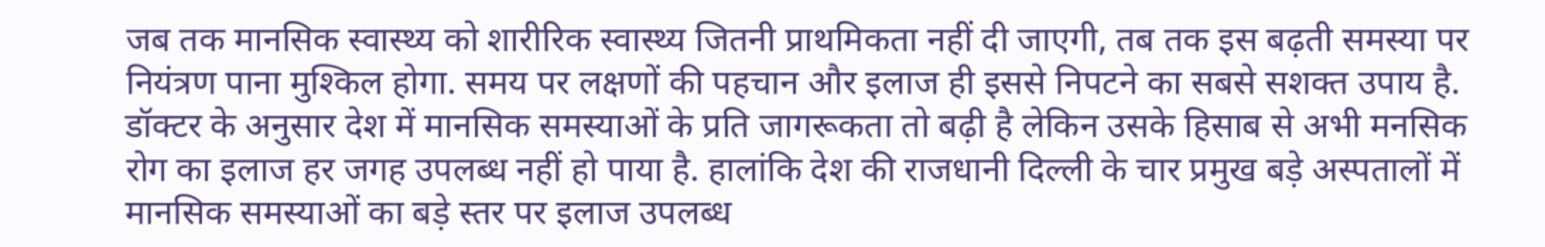जब तक मानसिक स्वास्थ्य को शारीरिक स्वास्थ्य जितनी प्राथमिकता नहीं दी जाएगी, तब तक इस बढ़ती समस्या पर नियंत्रण पाना मुश्किल होगा. समय पर लक्षणों की पहचान और इलाज ही इससे निपटने का सबसे सशक्त उपाय है.
डॉक्टर के अनुसार देश में मानसिक समस्याओं के प्रति जागरूकता तो बढ़ी है लेकिन उसके हिसाब से अभी मनसिक रोग का इलाज हर जगह उपलब्ध नहीं हो पाया है. हालांकि देश की राजधानी दिल्ली के चार प्रमुख बड़े अस्पतालों में मानसिक समस्याओं का बड़े स्तर पर इलाज उपलब्ध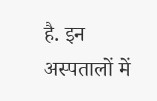है. इन अस्पतालों में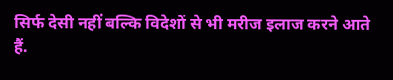सिर्फ देसी नहीं बल्कि विदेशों से भी मरीज इलाज करने आते हैं.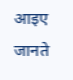आइए जानते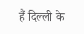हैं दिल्ली के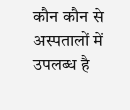कौन कौन से अस्पतालों में उपलब्ध है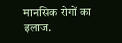मानसिक रोगों का इलाज.